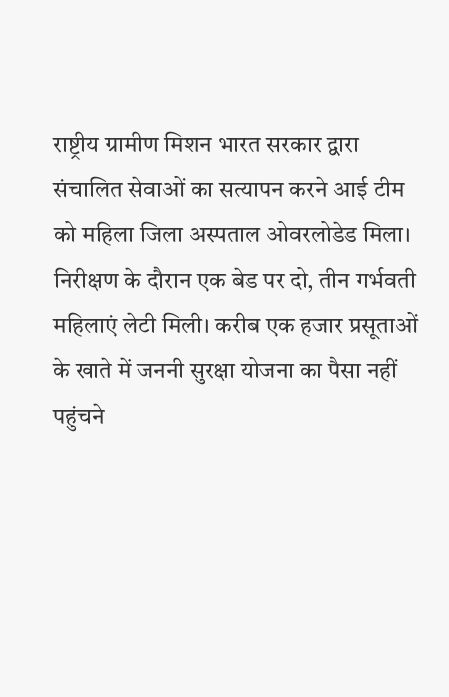राष्ट्रीय ग्रामीण मिशन भारत सरकार द्वारा संचालित सेवाओं का सत्यापन करने आई टीम को महिला जिला अस्पताल ओवरलोडेड मिला। निरीक्षण के दौरान एक बेड पर दो, तीन गर्भवती महिलाएं लेटी मिली। करीब एक हजार प्रसूताओं के खाते में जननी सुरक्षा योजना का पैसा नहीं पहुंचने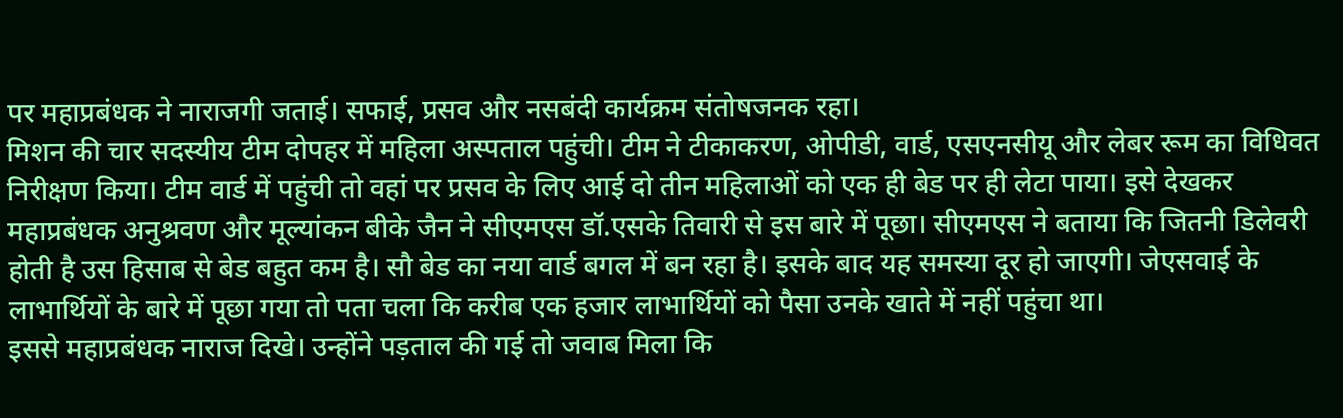पर महाप्रबंधक ने नाराजगी जताई। सफाई, प्रसव और नसबंदी कार्यक्रम संतोषजनक रहा।
मिशन की चार सदस्यीय टीम दोपहर में महिला अस्पताल पहुंची। टीम ने टीकाकरण, ओपीडी, वार्ड, एसएनसीयू और लेबर रूम का विधिवत निरीक्षण किया। टीम वार्ड में पहुंची तो वहां पर प्रसव के लिए आई दो तीन महिलाओं को एक ही बेड पर ही लेटा पाया। इसे देखकर महाप्रबंधक अनुश्रवण और मूल्यांकन बीके जैन ने सीएमएस डॉ.एसके तिवारी से इस बारे में पूछा। सीएमएस ने बताया कि जितनी डिलेवरी होती है उस हिसाब से बेड बहुत कम है। सौ बेड का नया वार्ड बगल में बन रहा है। इसके बाद यह समस्या दूर हो जाएगी। जेएसवाई के लाभार्थियों के बारे में पूछा गया तो पता चला कि करीब एक हजार लाभार्थियों को पैसा उनके खाते में नहीं पहुंचा था।
इससे महाप्रबंधक नाराज दिखे। उन्होंने पड़ताल की गई तो जवाब मिला कि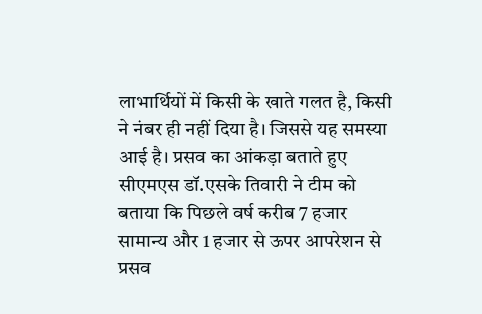लाभार्थियों में किसी के खाते गलत है, किसी ने नंबर ही नहीं दिया है। जिससे यह समस्या आई है। प्रसव का आंकड़ा बताते हुए सीएमएस डॉ.एसके तिवारी ने टीम को बताया कि पिछले वर्ष करीब 7 हजार सामान्य और 1 हजार से ऊपर आपरेशन से प्रसव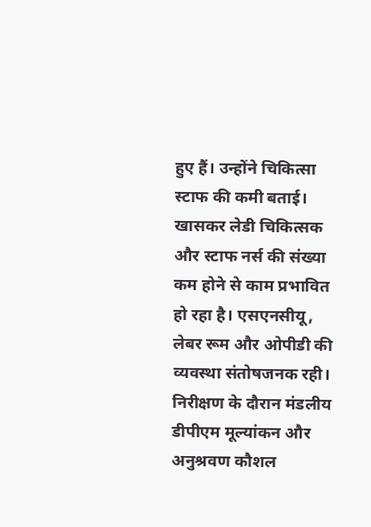हुए हैं। उन्होंने चिकित्सा स्टाफ की कमी बताई। खासकर लेडी चिकित्सक और स्टाफ नर्स की संख्या कम होने से काम प्रभावित हो रहा है। एसएनसीयू, लेबर रूम और ओपीडी की व्यवस्था संतोषजनक रही। निरीक्षण के दौरान मंडलीय डीपीएम मूल्यांकन और अनुश्रवण कौशल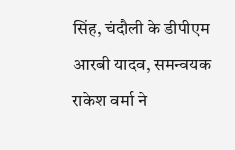सिंह, चंदौली के डीपीएम आरबी यादव, समन्वयक राकेश वर्मा ने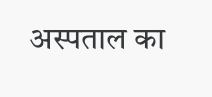अस्पताल का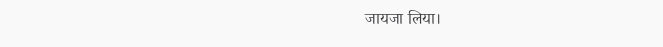जायजा लिया।